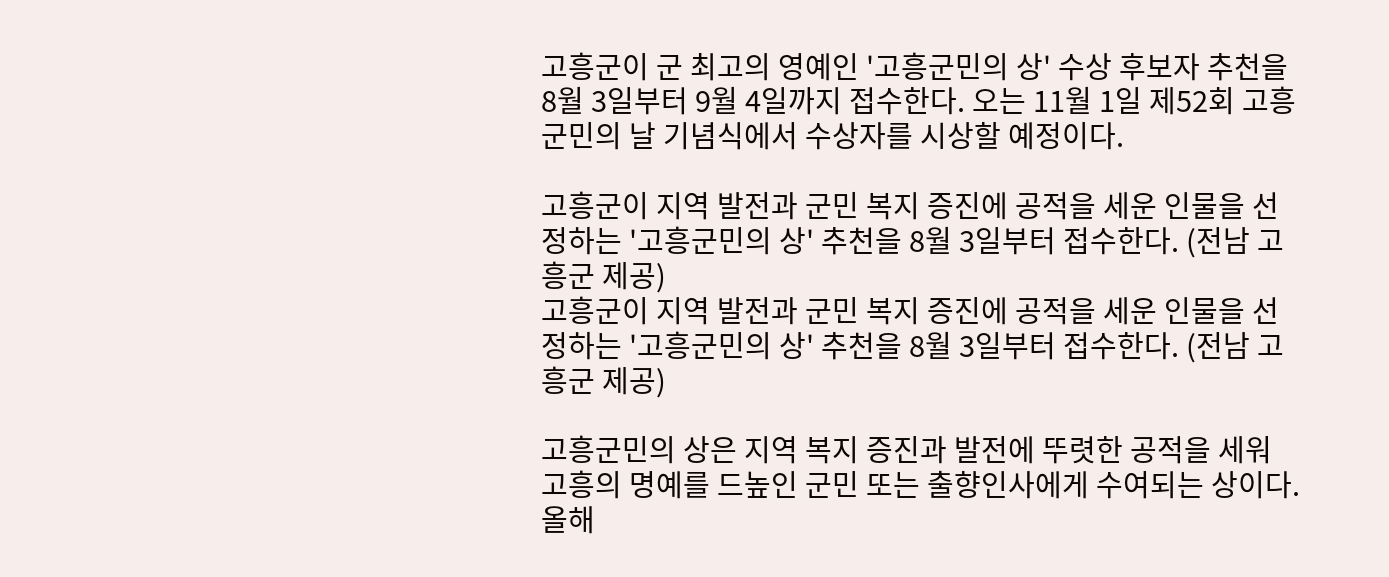고흥군이 군 최고의 영예인 '고흥군민의 상' 수상 후보자 추천을 8월 3일부터 9월 4일까지 접수한다. 오는 11월 1일 제52회 고흥군민의 날 기념식에서 수상자를 시상할 예정이다.

고흥군이 지역 발전과 군민 복지 증진에 공적을 세운 인물을 선정하는 '고흥군민의 상' 추천을 8월 3일부터 접수한다. (전남 고흥군 제공)
고흥군이 지역 발전과 군민 복지 증진에 공적을 세운 인물을 선정하는 '고흥군민의 상' 추천을 8월 3일부터 접수한다. (전남 고흥군 제공)

고흥군민의 상은 지역 복지 증진과 발전에 뚜렷한 공적을 세워 고흥의 명예를 드높인 군민 또는 출향인사에게 수여되는 상이다. 올해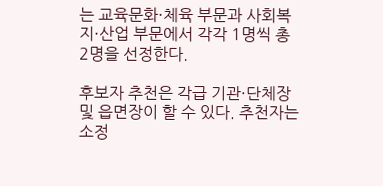는 교육문화·체육 부문과 사회복지·산업 부문에서 각각 1명씩 총 2명을 선정한다.

후보자 추천은 각급 기관·단체장 및 읍면장이 할 수 있다. 추천자는 소정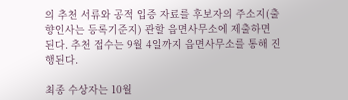의 추천 서류와 공적 입증 자료를 후보자의 주소지(출향인사는 등록기준지) 관할 읍면사무소에 제출하면 된다. 추천 접수는 9월 4일까지 읍면사무소를 통해 진행된다.

최종 수상자는 10월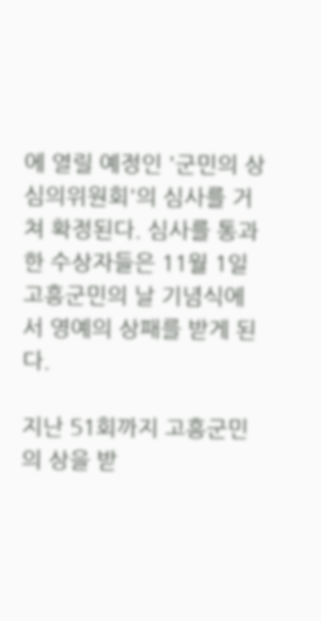에 열릴 예정인 '군민의 상 심의위원회'의 심사를 거쳐 확정된다. 심사를 통과한 수상자들은 11월 1일 고흥군민의 날 기념식에서 영예의 상패를 받게 된다.

지난 51회까지 고흥군민의 상을 받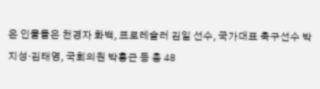은 인물들은 천경자 화백, 프로레슬러 김일 선수, 국가대표 축구선수 박지성·김태영, 국회의원 박홍근 등 총 48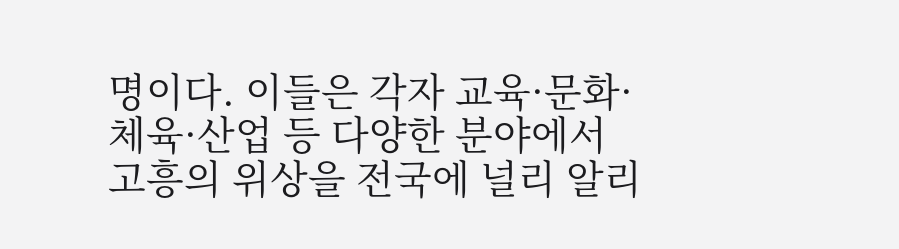명이다. 이들은 각자 교육·문화·체육·산업 등 다양한 분야에서 고흥의 위상을 전국에 널리 알리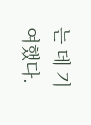는 데 기여했다.